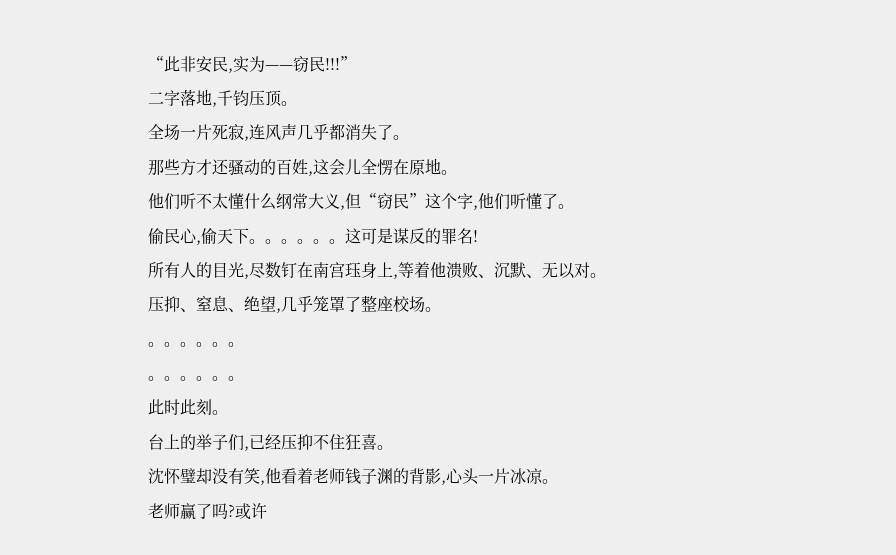“此非安民,实为——窃民!!!”
二字落地,千钧压顶。
全场一片死寂,连风声几乎都消失了。
那些方才还骚动的百姓,这会儿全愣在原地。
他们听不太懂什么纲常大义,但“窃民”这个字,他们听懂了。
偷民心,偷天下。。。。。。这可是谋反的罪名!
所有人的目光,尽数钉在南宫珏身上,等着他溃败、沉默、无以对。
压抑、窒息、绝望,几乎笼罩了整座校场。
。。。。。。
。。。。。。
此时此刻。
台上的举子们,已经压抑不住狂喜。
沈怀璧却没有笑,他看着老师钱子渊的背影,心头一片冰凉。
老师赢了吗?或许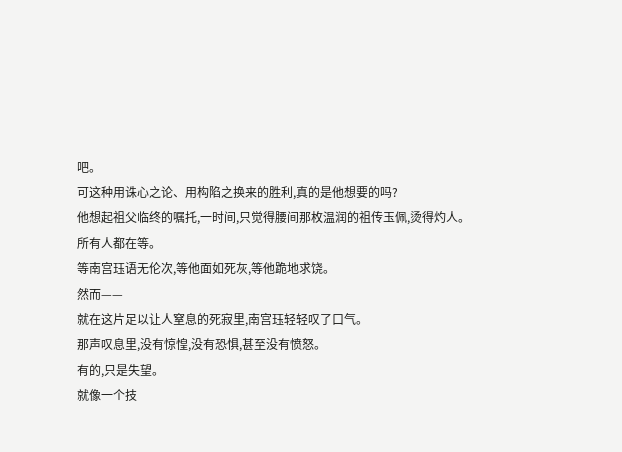吧。
可这种用诛心之论、用构陷之换来的胜利,真的是他想要的吗?
他想起祖父临终的嘱托,一时间,只觉得腰间那枚温润的祖传玉佩,烫得灼人。
所有人都在等。
等南宫珏语无伦次,等他面如死灰,等他跪地求饶。
然而——
就在这片足以让人窒息的死寂里,南宫珏轻轻叹了口气。
那声叹息里,没有惊惶,没有恐惧,甚至没有愤怒。
有的,只是失望。
就像一个技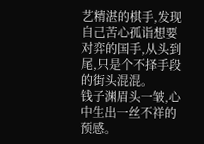艺精湛的棋手,发现自己苦心孤诣想要对弈的国手,从头到尾,只是个不择手段的街头混混。
钱子渊眉头一皱,心中生出一丝不祥的预感。